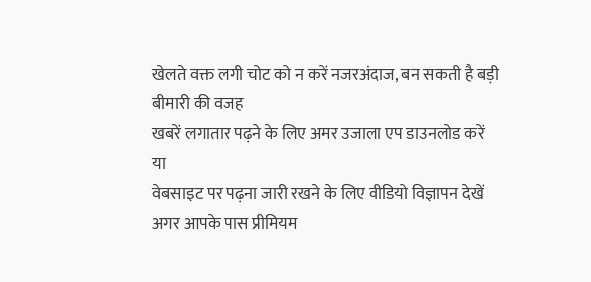खेलते वक्त लगी चोट को न करें नजरअंदाज, बन सकती है बड़ी बीमारी की वजह
खबरें लगातार पढ़ने के लिए अमर उजाला एप डाउनलोड करें
या
वेबसाइट पर पढ़ना जारी रखने के लिए वीडियो विज्ञापन देखें
अगर आपके पास प्रीमियम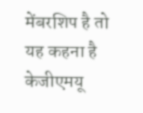मेंबरशिप है तो
यह कहना है केजीएमयू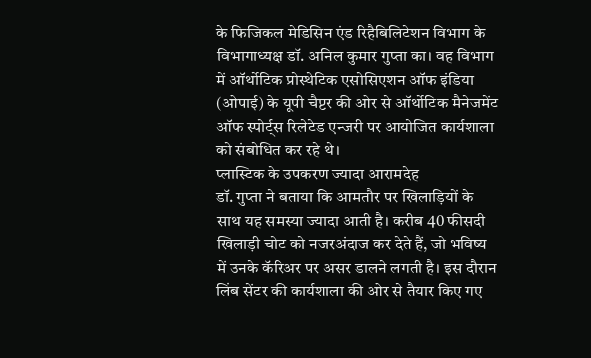के फिजिकल मेडिसिन एंड रिहैबिलिटेशन विभाग के विभागाध्यक्ष डॉ. अनिल कुमार गुप्ता का। वह विभाग में ऑर्थोटिक प्रोस्थेटिक एसोसिएशन ऑफ इंडिया (ओपाई) के यूपी चैप्टर की ओर से ऑर्थोटिक मैनेजमेंट ऑफ स्पोर्ट्स रिलेटेड एन्जरी पर आयोजित कार्यशाला को संबोधित कर रहे थे।
प्लास्टिक के उपकरण ज्यादा आरामदेह
डॉ. गुप्ता ने बताया कि आमतौर पर खिलाड़ियों के साथ यह समस्या ज्यादा आती है। करीब 40 फीसदी खिलाड़ी चोट को नजरअंदाज कर देते हैं, जो भविष्य में उनके कॅरिअर पर असर डालने लगती है। इस दौरान लिंब सेंटर की कार्यशाला की ओर से तैयार किए गए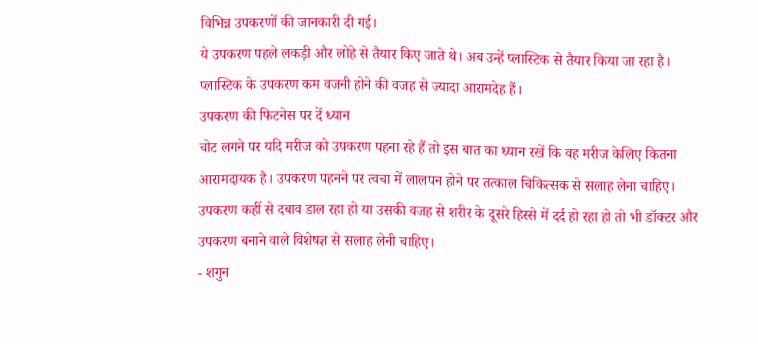विभिन्न उपकरणों की जानकारी दी गई।
ये उपकरण पहले लकड़ी और लोहे से तैयार किए जाते थे। अब उन्हें प्लास्टिक से तैयार किया जा रहा है। प्लास्टिक के उपकरण कम वजनी होने की वजह से ज्यादा आरामदेह हैं।
उपकरण की फिटनेस पर दें ध्यान
चोट लगने पर यदि मरीज को उपकरण पहना रहे हैं तो इस बात का ध्यान रखें कि वह मरीज केलिए कितना आरामदायक है। उपकरण पहनने पर त्वचा में लालपन होने पर तत्काल चिकित्सक से सलाह लेना चाहिए। उपकरण कहीं से दबाव डाल रहा हो या उसकी वजह से शरीर के दूसरे हिस्से में दर्द हो रहा हो तो भी डॉक्टर और उपकरण बनाने वाले विशेषज्ञ से सलाह लेनी चाहिए।
- शगुन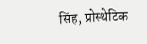सिंह, प्रोस्थेटिक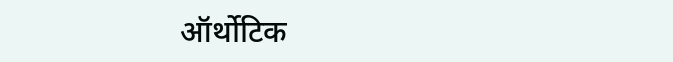ऑर्थोटिक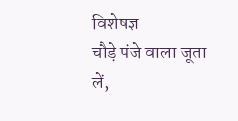विशेषज्ञ
चौड़े पंजे वाला जूता लें,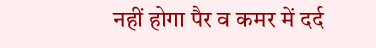नहीं होगा पैर व कमर में दर्द